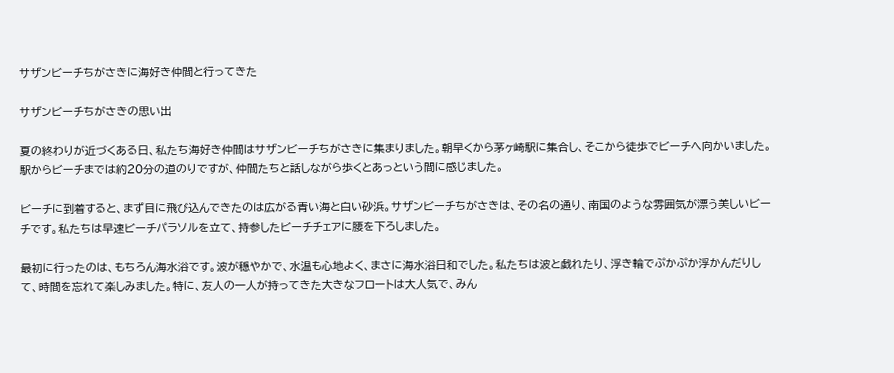サザンビーチちがさきに海好き仲間と行ってきた

サザンビーチちがさきの思い出

夏の終わりが近づくある日、私たち海好き仲間はサザンビーチちがさきに集まりました。朝早くから茅ヶ崎駅に集合し、そこから徒歩でビーチへ向かいました。駅からビーチまでは約20分の道のりですが、仲間たちと話しながら歩くとあっという間に感じました。

ビーチに到着すると、まず目に飛び込んできたのは広がる青い海と白い砂浜。サザンビーチちがさきは、その名の通り、南国のような雰囲気が漂う美しいビーチです。私たちは早速ビーチパラソルを立て、持参したビーチチェアに腰を下ろしました。

最初に行ったのは、もちろん海水浴です。波が穏やかで、水温も心地よく、まさに海水浴日和でした。私たちは波と戯れたり、浮き輪でぷかぷか浮かんだりして、時間を忘れて楽しみました。特に、友人の一人が持ってきた大きなフロートは大人気で、みん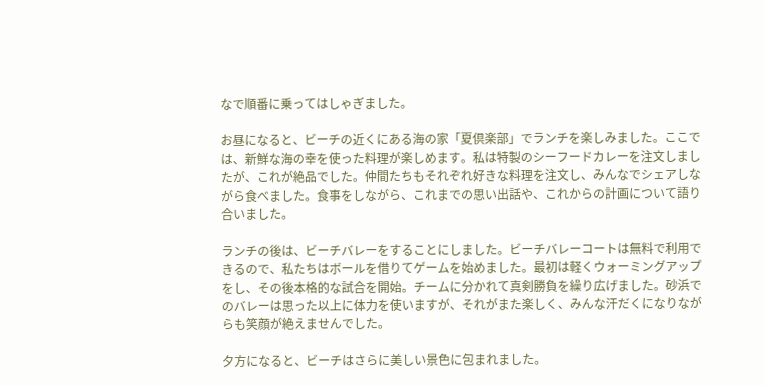なで順番に乗ってはしゃぎました。

お昼になると、ビーチの近くにある海の家「夏倶楽部」でランチを楽しみました。ここでは、新鮮な海の幸を使った料理が楽しめます。私は特製のシーフードカレーを注文しましたが、これが絶品でした。仲間たちもそれぞれ好きな料理を注文し、みんなでシェアしながら食べました。食事をしながら、これまでの思い出話や、これからの計画について語り合いました。

ランチの後は、ビーチバレーをすることにしました。ビーチバレーコートは無料で利用できるので、私たちはボールを借りてゲームを始めました。最初は軽くウォーミングアップをし、その後本格的な試合を開始。チームに分かれて真剣勝負を繰り広げました。砂浜でのバレーは思った以上に体力を使いますが、それがまた楽しく、みんな汗だくになりながらも笑顔が絶えませんでした。

夕方になると、ビーチはさらに美しい景色に包まれました。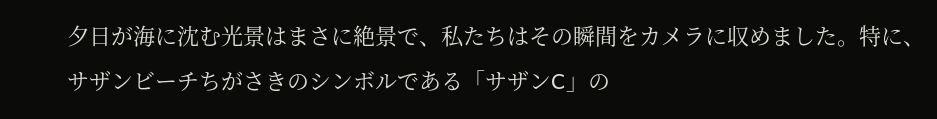夕日が海に沈む光景はまさに絶景で、私たちはその瞬間をカメラに収めました。特に、サザンビーチちがさきのシンボルである「サザンC」の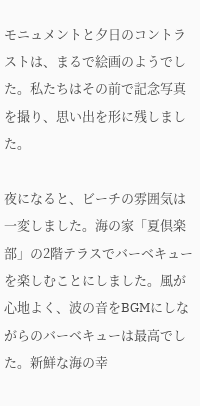モニュメントと夕日のコントラストは、まるで絵画のようでした。私たちはその前で記念写真を撮り、思い出を形に残しました。

夜になると、ビーチの雰囲気は一変しました。海の家「夏倶楽部」の2階テラスでバーベキューを楽しむことにしました。風が心地よく、波の音をBGMにしながらのバーベキューは最高でした。新鮮な海の幸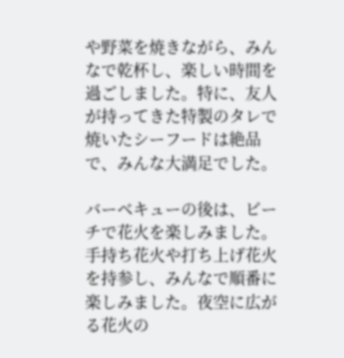や野菜を焼きながら、みんなで乾杯し、楽しい時間を過ごしました。特に、友人が持ってきた特製のタレで焼いたシーフードは絶品で、みんな大満足でした。

バーベキューの後は、ビーチで花火を楽しみました。手持ち花火や打ち上げ花火を持参し、みんなで順番に楽しみました。夜空に広がる花火の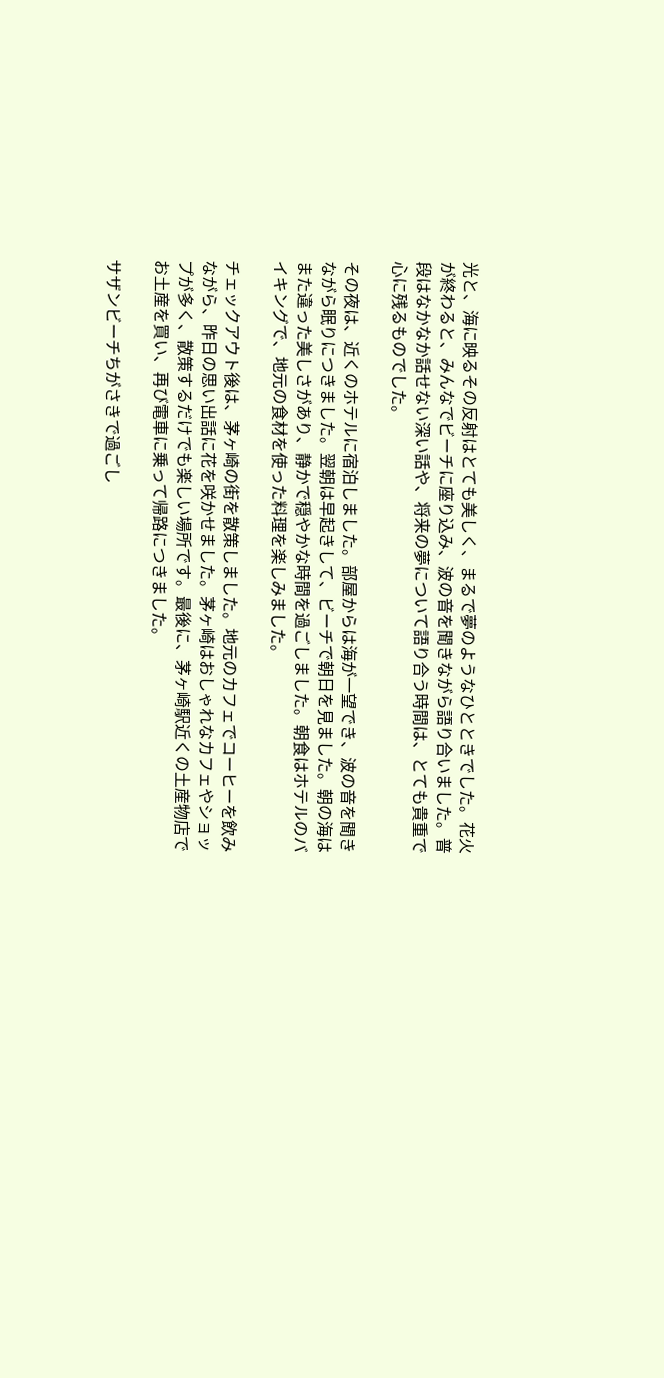光と、海に映るその反射はとても美しく、まるで夢のようなひとときでした。花火が終わると、みんなでビーチに座り込み、波の音を聞きながら語り合いました。普段はなかなか話せない深い話や、将来の夢について語り合う時間は、とても貴重で心に残るものでした。

その夜は、近くのホテルに宿泊しました。部屋からは海が一望でき、波の音を聞きながら眠りにつきました。翌朝は早起きして、ビーチで朝日を見ました。朝の海はまた違った美しさがあり、静かで穏やかな時間を過ごしました。朝食はホテルのバイキングで、地元の食材を使った料理を楽しみました。

チェックアウト後は、茅ヶ崎の街を散策しました。地元のカフェでコーヒーを飲みながら、昨日の思い出話に花を咲かせました。茅ヶ崎はおしゃれなカフェやショップが多く、散策するだけでも楽しい場所です。最後に、茅ヶ崎駅近くの土産物店でお土産を買い、再び電車に乗って帰路につきました。

サザンビーチちがさきで過ごし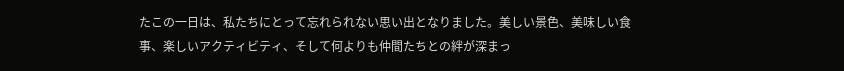たこの一日は、私たちにとって忘れられない思い出となりました。美しい景色、美味しい食事、楽しいアクティビティ、そして何よりも仲間たちとの絆が深まっ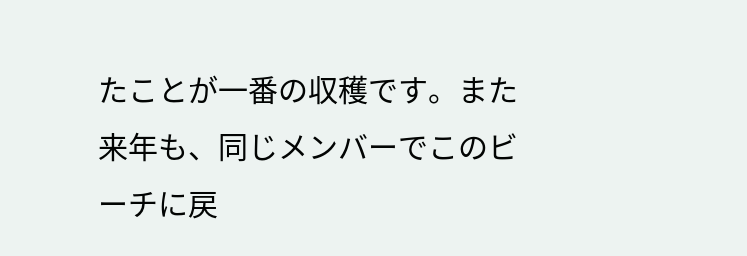たことが一番の収穫です。また来年も、同じメンバーでこのビーチに戻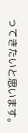ってきたいと思います。